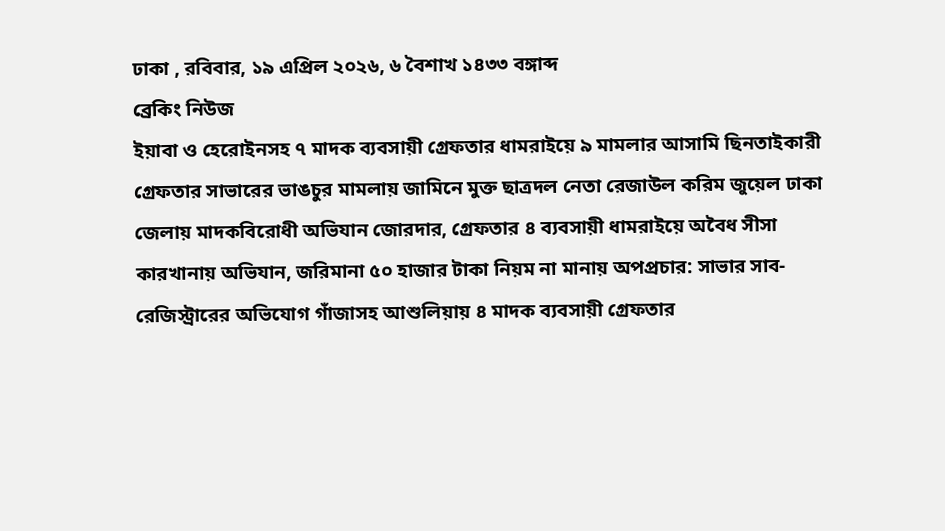ঢাকা , রবিবার, ১৯ এপ্রিল ২০২৬, ৬ বৈশাখ ১৪৩৩ বঙ্গাব্দ
ব্রেকিং নিউজ
ইয়াবা ও হেরোইনসহ ৭ মাদক ব্যবসায়ী গ্রেফতার ধামরাইয়ে ৯ মামলার আসামি ছিনতাইকারী গ্রেফতার সাভারের ভাঙচুর মামলায় জামিনে মুক্ত ছাত্রদল নেতা রেজাউল করিম জুয়েল ঢাকা জেলায় মাদকবিরোধী অভিযান জোরদার, গ্রেফতার ৪ ব্যবসায়ী ধামরাইয়ে অবৈধ সীসা কারখানায় অভিযান, জরিমানা ৫০ হাজার টাকা নিয়ম না মানায় অপপ্রচার: সাভার সাব-রেজিস্ট্রারের অভিযোগ গাঁজাসহ আশুলিয়ায় ৪ মাদক ব্যবসায়ী গ্রেফতার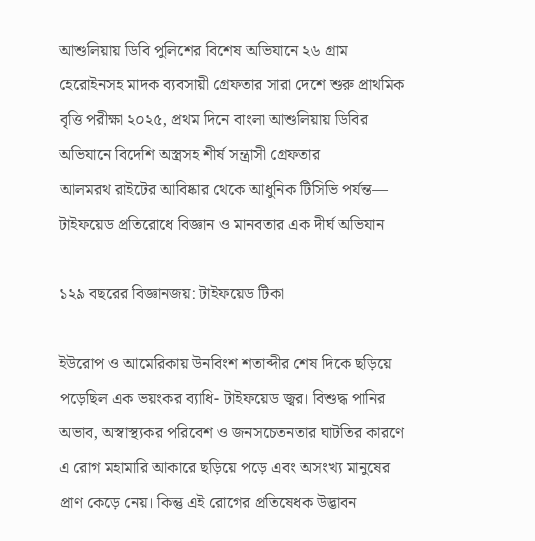আশুলিয়ায় ডিবি পুলিশের বিশেষ অভিযানে ২৬ গ্রাম হেরোইনসহ মাদক ব্যবসায়ী গ্রেফতার সারা দেশে শুরু প্রাথমিক বৃত্তি পরীক্ষা ২০২৫, প্রথম দিনে বাংলা আশুলিয়ায় ডিবির অভিযানে বিদেশি অস্ত্রসহ শীর্ষ সন্ত্রাসী গ্রেফতার
আলমরথ রাইটের আবিষ্কার থেকে আধুনিক টিসিভি পর্যন্ত— টাইফয়েড প্রতিরোধে বিজ্ঞান ও মানবতার এক দীর্ঘ অভিযান

১২৯ বছরের বিজ্ঞানজয়: টাইফয়েড টিকা

ইউরোপ ও আমেরিকায় উনবিংশ শতাব্দীর শেষ দিকে ছড়িয়ে পড়েছিল এক ভয়ংকর ব্যাধি- টাইফয়েড জ্বর। বিশুদ্ধ পানির অভাব, অস্বাস্থ্যকর পরিবেশ ও জনসচেতনতার ঘাটতির কারণে এ রোগ মহামারি আকারে ছড়িয়ে পড়ে এবং অসংখ্য মানুষের প্রাণ কেড়ে নেয়। কিন্তু এই রোগের প্রতিষেধক উদ্ভাবন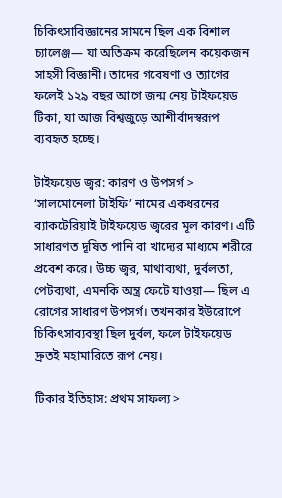চিকিৎসাবিজ্ঞানের সামনে ছিল এক বিশাল চ্যালেঞ্জ— যা অতিক্রম করেছিলেন কয়েকজন সাহসী বিজ্ঞানী। তাদের গবেষণা ও ত্যাগের ফলেই ১২৯ বছর আগে জন্ম নেয় টাইফয়েড টিকা, যা আজ বিশ্বজুড়ে আশীর্বাদস্বরূপ ব্যবহৃত হচ্ছে।

টাইফয়েড জ্বর: কারণ ও উপসর্গ >
‘সালমোনেলা টাইফি’ নামের একধরনের ব্যাকটেরিয়াই টাইফয়েড জ্বরের মূল কারণ। এটি সাধারণত দূষিত পানি বা খাদ্যের মাধ্যমে শরীরে প্রবেশ করে। উচ্চ জ্বর, মাথাব্যথা, দুর্বলতা, পেটব্যথা, এমনকি অন্ত্র ফেটে যাওয়া— ছিল এ রোগের সাধারণ উপসর্গ। তখনকার ইউরোপে চিকিৎসাব্যবস্থা ছিল দুর্বল, ফলে টাইফয়েড দ্রুতই মহামারিতে রূপ নেয়।

টিকার ইতিহাস: প্রথম সাফল্য >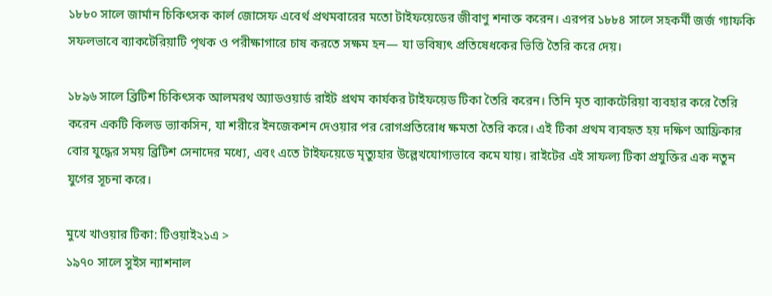১৮৮০ সালে জার্মান চিকিৎসক কার্ল জোসেফ এবের্থ প্রথমবারের মতো টাইফয়েডের জীবাণু শনাক্ত করেন। এরপর ১৮৮৪ সালে সহকর্মী জর্জ গ্যাফকি সফলভাবে ব্যাকটেরিয়াটি পৃথক ও পরীক্ষাগারে চাষ করতে সক্ষম হন— যা ভবিষ্যৎ প্রতিষেধকের ভিত্তি তৈরি করে দেয়।

১৮৯৬ সালে ব্রিটিশ চিকিৎসক আলমরথ অ্যাডওয়ার্ড রাইট প্রথম কার্যকর টাইফয়েড টিকা তৈরি করেন। তিনি মৃত ব্যাকটেরিয়া ব্যবহার করে তৈরি করেন একটি কিলড ভ্যাকসিন, যা শরীরে ইনজেকশন দেওয়ার পর রোগপ্রতিরোধ ক্ষমতা তৈরি করে। এই টিকা প্রথম ব্যবহৃত হয় দক্ষিণ আফ্রিকার বোর যুদ্ধের সময় ব্রিটিশ সেনাদের মধ্যে, এবং এতে টাইফয়েডে মৃত্যুহার উল্লেখযোগ্যভাবে কমে যায়। রাইটের এই সাফল্য টিকা প্রযুক্তির এক নতুন যুগের সূচনা করে।

মুখে খাওয়ার টিকা: টিওয়াই২১এ >
১৯৭০ সালে সুইস ন্যাশনাল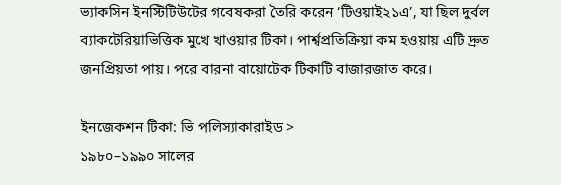ভ্যাকসিন ইনস্টিটিউটের গবেষকরা তৈরি করেন ‘টিওয়াই২১এ’, যা ছিল দুর্বল ব্যাকটেরিয়াভিত্তিক মুখে খাওয়ার টিকা। পার্শ্বপ্রতিক্রিয়া কম হওয়ায় এটি দ্রুত জনপ্রিয়তা পায়। পরে বারনা বায়োটেক টিকাটি বাজারজাত করে।

ইনজেকশন টিকা: ভি পলিস্যাকারাইড >
১৯৮০–১৯৯০ সালের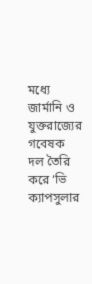মধ্যে জার্মানি ও যুক্তরাজ্যের গবেষক দল তৈরি করে ‘ভি ক্যাপসুলার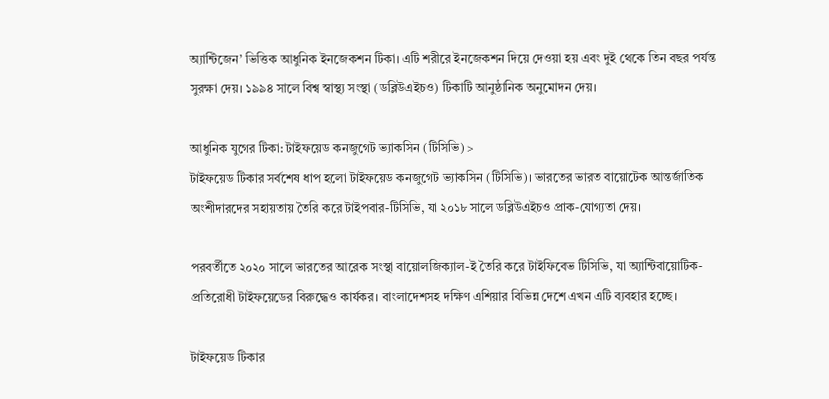অ্যান্টিজেন’ ভিত্তিক আধুনিক ইনজেকশন টিকা। এটি শরীরে ইনজেকশন দিয়ে দেওয়া হয় এবং দুই থেকে তিন বছর পর্যন্ত সুরক্ষা দেয়। ১৯৯৪ সালে বিশ্ব স্বাস্থ্য সংস্থা (ডব্লিউএইচও) টিকাটি আনুষ্ঠানিক অনুমোদন দেয়।

আধুনিক যুগের টিকা: টাইফয়েড কনজুগেট ভ্যাকসিন (টিসিভি) >
টাইফয়েড টিকার সর্বশেষ ধাপ হলো টাইফয়েড কনজুগেট ভ্যাকসিন (টিসিভি)। ভারতের ভারত বায়োটেক আন্তর্জাতিক অংশীদারদের সহায়তায় তৈরি করে টাইপবার-টিসিভি, যা ২০১৮ সালে ডব্লিউএইচও প্রাক-যোগ্যতা দেয়।

পরবর্তীতে ২০২০ সালে ভারতের আরেক সংস্থা বায়োলজিক্যাল-ই তৈরি করে টাইফিবেভ টিসিভি, যা অ্যান্টিবায়োটিক-প্রতিরোধী টাইফয়েডের বিরুদ্ধেও কার্যকর। বাংলাদেশসহ দক্ষিণ এশিয়ার বিভিন্ন দেশে এখন এটি ব্যবহার হচ্ছে।

টাইফয়েড টিকার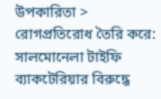উপকারিতা >
রোগপ্রতিরোধ তৈরি করে: সালমোনেলা টাইফি ব্যাকটেরিয়ার বিরুদ্ধে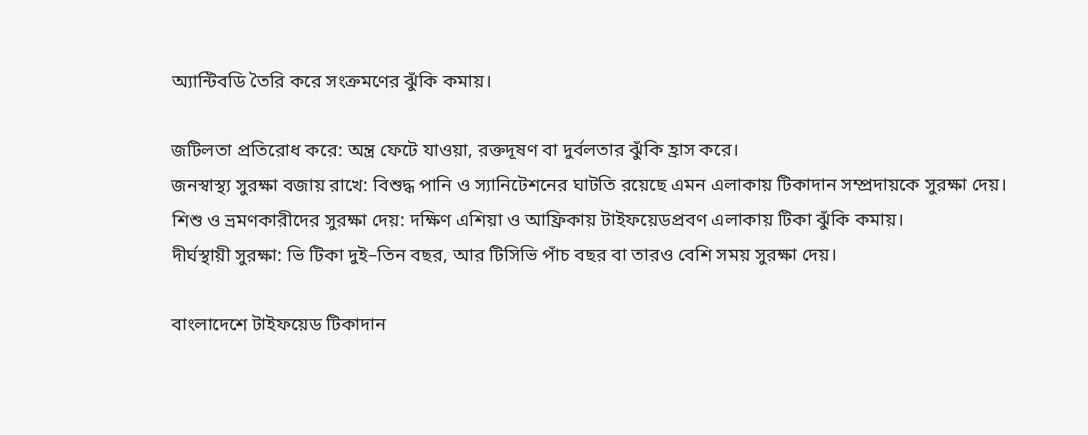অ্যান্টিবডি তৈরি করে সংক্রমণের ঝুঁকি কমায়।

জটিলতা প্রতিরোধ করে: অন্ত্র ফেটে যাওয়া, রক্তদূষণ বা দুর্বলতার ঝুঁকি হ্রাস করে।
জনস্বাস্থ্য সুরক্ষা বজায় রাখে: বিশুদ্ধ পানি ও স্যানিটেশনের ঘাটতি রয়েছে এমন এলাকায় টিকাদান সম্প্রদায়কে সুরক্ষা দেয়।
শিশু ও ভ্রমণকারীদের সুরক্ষা দেয়: দক্ষিণ এশিয়া ও আফ্রিকায় টাইফয়েডপ্রবণ এলাকায় টিকা ঝুঁকি কমায়।
দীর্ঘস্থায়ী সুরক্ষা: ভি টিকা দুই–তিন বছর, আর টিসিভি পাঁচ বছর বা তারও বেশি সময় সুরক্ষা দেয়।

বাংলাদেশে টাইফয়েড টিকাদান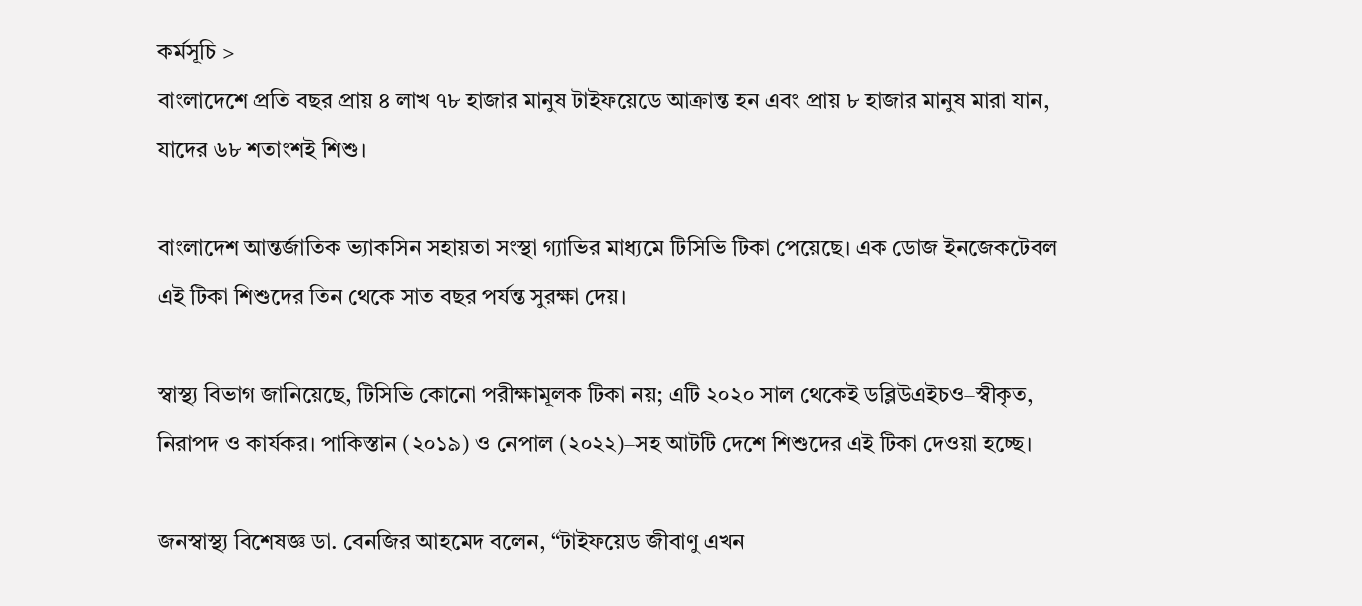কর্মসূচি >
বাংলাদেশে প্রতি বছর প্রায় ৪ লাখ ৭৮ হাজার মানুষ টাইফয়েডে আক্রান্ত হন এবং প্রায় ৮ হাজার মানুষ মারা যান, যাদের ৬৮ শতাংশই শিশু।

বাংলাদেশ আন্তর্জাতিক ভ্যাকসিন সহায়তা সংস্থা গ্যাভির মাধ্যমে টিসিভি টিকা পেয়েছে। এক ডোজ ইনজেকটেবল এই টিকা শিশুদের তিন থেকে সাত বছর পর্যন্ত সুরক্ষা দেয়।

স্বাস্থ্য বিভাগ জানিয়েছে, টিসিভি কোনো পরীক্ষামূলক টিকা নয়; এটি ২০২০ সাল থেকেই ডব্লিউএইচও–স্বীকৃত, নিরাপদ ও কার্যকর। পাকিস্তান (২০১৯) ও নেপাল (২০২২)–সহ আটটি দেশে শিশুদের এই টিকা দেওয়া হচ্ছে।

জনস্বাস্থ্য বিশেষজ্ঞ ডা. বেনজির আহমেদ বলেন, “টাইফয়েড জীবাণু এখন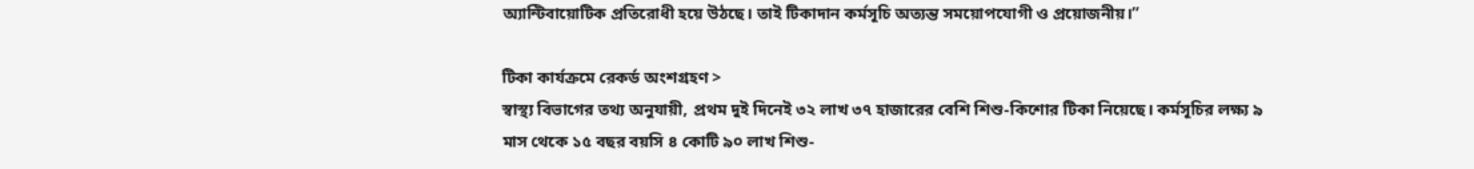অ্যান্টিবায়োটিক প্রতিরোধী হয়ে উঠছে। তাই টিকাদান কর্মসূচি অত্যন্ত সময়োপযোগী ও প্রয়োজনীয়।”

টিকা কার্যক্রমে রেকর্ড অংশগ্রহণ >
স্বাস্থ্য বিভাগের তথ্য অনুযায়ী, প্রথম দুই দিনেই ৩২ লাখ ৩৭ হাজারের বেশি শিশু-কিশোর টিকা নিয়েছে। কর্মসূচির লক্ষ্য ৯ মাস থেকে ১৫ বছর বয়সি ৪ কোটি ৯০ লাখ শিশু-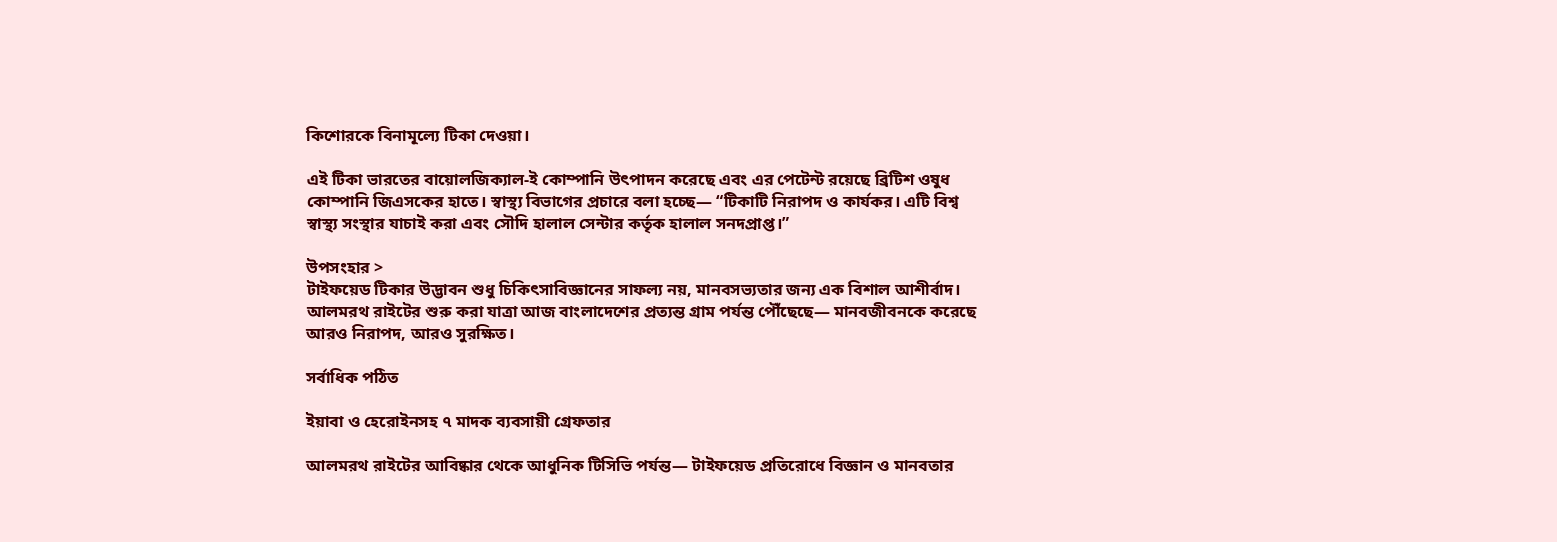কিশোরকে বিনামূল্যে টিকা দেওয়া।

এই টিকা ভারতের বায়োলজিক্যাল-ই কোম্পানি উৎপাদন করেছে এবং এর পেটেন্ট রয়েছে ব্রিটিশ ওষুধ কোম্পানি জিএসকের হাতে। স্বাস্থ্য বিভাগের প্রচারে বলা হচ্ছে— “টিকাটি নিরাপদ ও কার্যকর। এটি বিশ্ব স্বাস্থ্য সংস্থার যাচাই করা এবং সৌদি হালাল সেন্টার কর্তৃক হালাল সনদপ্রাপ্ত।”

উপসংহার >
টাইফয়েড টিকার উদ্ভাবন শুধু চিকিৎসাবিজ্ঞানের সাফল্য নয়, মানবসভ্যতার জন্য এক বিশাল আশীর্বাদ। আলমরথ রাইটের শুরু করা যাত্রা আজ বাংলাদেশের প্রত্যন্ত গ্রাম পর্যন্ত পৌঁছেছে— মানবজীবনকে করেছে আরও নিরাপদ, আরও সুরক্ষিত।

সর্বাধিক পঠিত

ইয়াবা ও হেরোইনসহ ৭ মাদক ব্যবসায়ী গ্রেফতার

আলমরথ রাইটের আবিষ্কার থেকে আধুনিক টিসিভি পর্যন্ত— টাইফয়েড প্রতিরোধে বিজ্ঞান ও মানবতার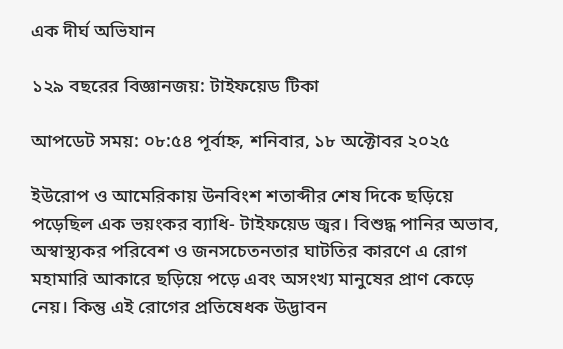এক দীর্ঘ অভিযান

১২৯ বছরের বিজ্ঞানজয়: টাইফয়েড টিকা

আপডেট সময়: ০৮:৫৪ পূর্বাহ্ন, শনিবার, ১৮ অক্টোবর ২০২৫

ইউরোপ ও আমেরিকায় উনবিংশ শতাব্দীর শেষ দিকে ছড়িয়ে পড়েছিল এক ভয়ংকর ব্যাধি- টাইফয়েড জ্বর। বিশুদ্ধ পানির অভাব, অস্বাস্থ্যকর পরিবেশ ও জনসচেতনতার ঘাটতির কারণে এ রোগ মহামারি আকারে ছড়িয়ে পড়ে এবং অসংখ্য মানুষের প্রাণ কেড়ে নেয়। কিন্তু এই রোগের প্রতিষেধক উদ্ভাবন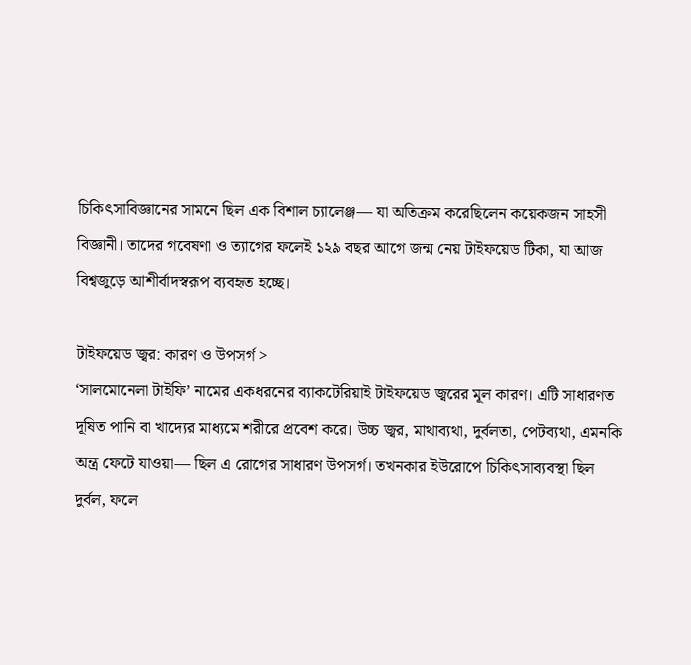চিকিৎসাবিজ্ঞানের সামনে ছিল এক বিশাল চ্যালেঞ্জ— যা অতিক্রম করেছিলেন কয়েকজন সাহসী বিজ্ঞানী। তাদের গবেষণা ও ত্যাগের ফলেই ১২৯ বছর আগে জন্ম নেয় টাইফয়েড টিকা, যা আজ বিশ্বজুড়ে আশীর্বাদস্বরূপ ব্যবহৃত হচ্ছে।

টাইফয়েড জ্বর: কারণ ও উপসর্গ >
‘সালমোনেলা টাইফি’ নামের একধরনের ব্যাকটেরিয়াই টাইফয়েড জ্বরের মূল কারণ। এটি সাধারণত দূষিত পানি বা খাদ্যের মাধ্যমে শরীরে প্রবেশ করে। উচ্চ জ্বর, মাথাব্যথা, দুর্বলতা, পেটব্যথা, এমনকি অন্ত্র ফেটে যাওয়া— ছিল এ রোগের সাধারণ উপসর্গ। তখনকার ইউরোপে চিকিৎসাব্যবস্থা ছিল দুর্বল, ফলে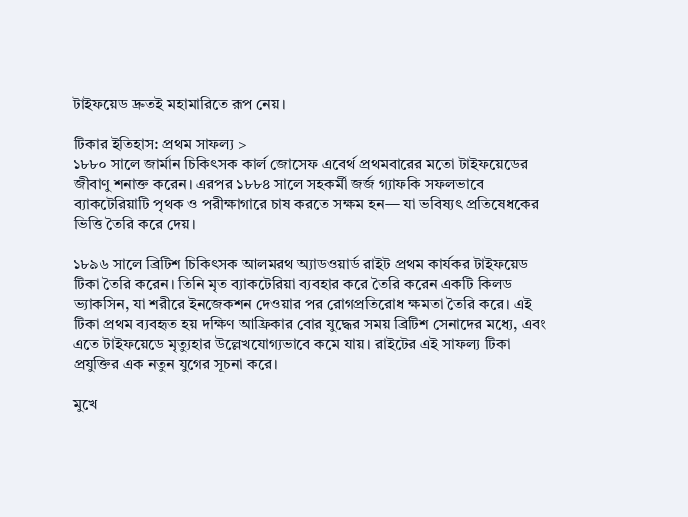টাইফয়েড দ্রুতই মহামারিতে রূপ নেয়।

টিকার ইতিহাস: প্রথম সাফল্য >
১৮৮০ সালে জার্মান চিকিৎসক কার্ল জোসেফ এবের্থ প্রথমবারের মতো টাইফয়েডের জীবাণু শনাক্ত করেন। এরপর ১৮৮৪ সালে সহকর্মী জর্জ গ্যাফকি সফলভাবে ব্যাকটেরিয়াটি পৃথক ও পরীক্ষাগারে চাষ করতে সক্ষম হন— যা ভবিষ্যৎ প্রতিষেধকের ভিত্তি তৈরি করে দেয়।

১৮৯৬ সালে ব্রিটিশ চিকিৎসক আলমরথ অ্যাডওয়ার্ড রাইট প্রথম কার্যকর টাইফয়েড টিকা তৈরি করেন। তিনি মৃত ব্যাকটেরিয়া ব্যবহার করে তৈরি করেন একটি কিলড ভ্যাকসিন, যা শরীরে ইনজেকশন দেওয়ার পর রোগপ্রতিরোধ ক্ষমতা তৈরি করে। এই টিকা প্রথম ব্যবহৃত হয় দক্ষিণ আফ্রিকার বোর যুদ্ধের সময় ব্রিটিশ সেনাদের মধ্যে, এবং এতে টাইফয়েডে মৃত্যুহার উল্লেখযোগ্যভাবে কমে যায়। রাইটের এই সাফল্য টিকা প্রযুক্তির এক নতুন যুগের সূচনা করে।

মুখে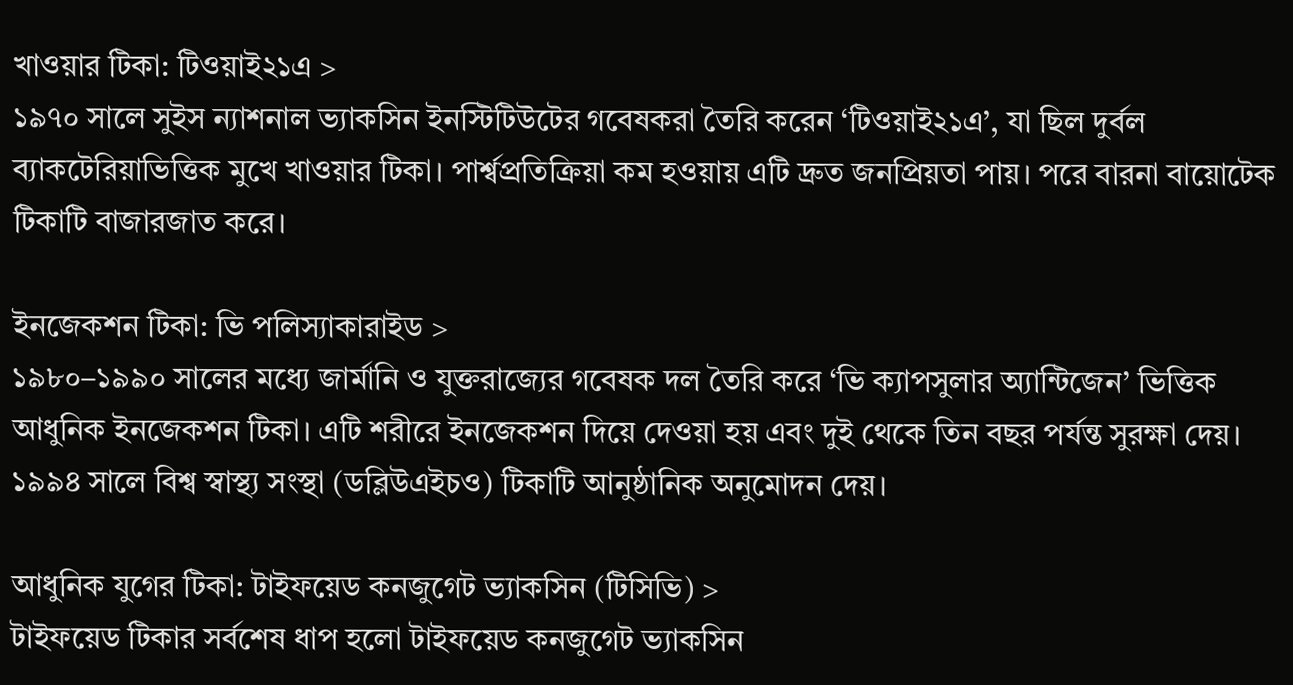খাওয়ার টিকা: টিওয়াই২১এ >
১৯৭০ সালে সুইস ন্যাশনাল ভ্যাকসিন ইনস্টিটিউটের গবেষকরা তৈরি করেন ‘টিওয়াই২১এ’, যা ছিল দুর্বল ব্যাকটেরিয়াভিত্তিক মুখে খাওয়ার টিকা। পার্শ্বপ্রতিক্রিয়া কম হওয়ায় এটি দ্রুত জনপ্রিয়তা পায়। পরে বারনা বায়োটেক টিকাটি বাজারজাত করে।

ইনজেকশন টিকা: ভি পলিস্যাকারাইড >
১৯৮০–১৯৯০ সালের মধ্যে জার্মানি ও যুক্তরাজ্যের গবেষক দল তৈরি করে ‘ভি ক্যাপসুলার অ্যান্টিজেন’ ভিত্তিক আধুনিক ইনজেকশন টিকা। এটি শরীরে ইনজেকশন দিয়ে দেওয়া হয় এবং দুই থেকে তিন বছর পর্যন্ত সুরক্ষা দেয়। ১৯৯৪ সালে বিশ্ব স্বাস্থ্য সংস্থা (ডব্লিউএইচও) টিকাটি আনুষ্ঠানিক অনুমোদন দেয়।

আধুনিক যুগের টিকা: টাইফয়েড কনজুগেট ভ্যাকসিন (টিসিভি) >
টাইফয়েড টিকার সর্বশেষ ধাপ হলো টাইফয়েড কনজুগেট ভ্যাকসিন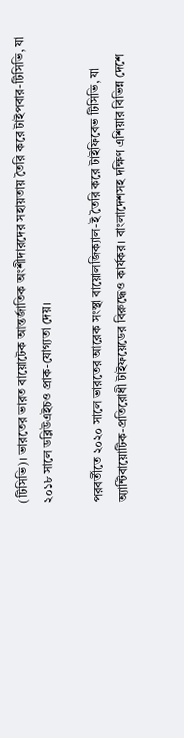(টিসিভি)। ভারতের ভারত বায়োটেক আন্তর্জাতিক অংশীদারদের সহায়তায় তৈরি করে টাইপবার-টিসিভি, যা ২০১৮ সালে ডব্লিউএইচও প্রাক-যোগ্যতা দেয়।

পরবর্তীতে ২০২০ সালে ভারতের আরেক সংস্থা বায়োলজিক্যাল-ই তৈরি করে টাইফিবেভ টিসিভি, যা অ্যান্টিবায়োটিক-প্রতিরোধী টাইফয়েডের বিরুদ্ধেও কার্যকর। বাংলাদেশসহ দক্ষিণ এশিয়ার বিভিন্ন দেশে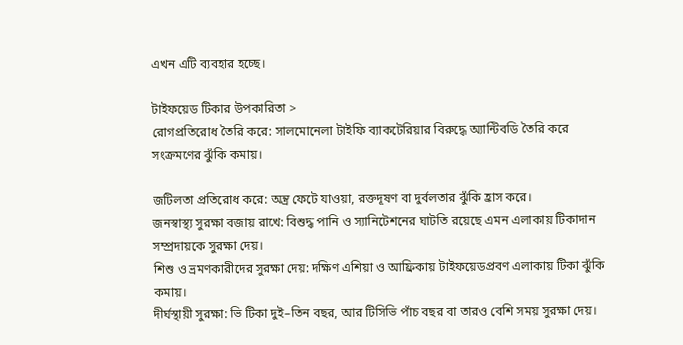এখন এটি ব্যবহার হচ্ছে।

টাইফয়েড টিকার উপকারিতা >
রোগপ্রতিরোধ তৈরি করে: সালমোনেলা টাইফি ব্যাকটেরিয়ার বিরুদ্ধে অ্যান্টিবডি তৈরি করে সংক্রমণের ঝুঁকি কমায়।

জটিলতা প্রতিরোধ করে: অন্ত্র ফেটে যাওয়া, রক্তদূষণ বা দুর্বলতার ঝুঁকি হ্রাস করে।
জনস্বাস্থ্য সুরক্ষা বজায় রাখে: বিশুদ্ধ পানি ও স্যানিটেশনের ঘাটতি রয়েছে এমন এলাকায় টিকাদান সম্প্রদায়কে সুরক্ষা দেয়।
শিশু ও ভ্রমণকারীদের সুরক্ষা দেয়: দক্ষিণ এশিয়া ও আফ্রিকায় টাইফয়েডপ্রবণ এলাকায় টিকা ঝুঁকি কমায়।
দীর্ঘস্থায়ী সুরক্ষা: ভি টিকা দুই–তিন বছর, আর টিসিভি পাঁচ বছর বা তারও বেশি সময় সুরক্ষা দেয়।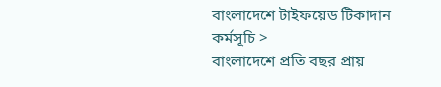বাংলাদেশে টাইফয়েড টিকাদান কর্মসূচি >
বাংলাদেশে প্রতি বছর প্রায়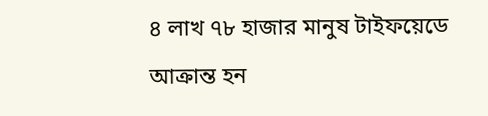৪ লাখ ৭৮ হাজার মানুষ টাইফয়েডে আক্রান্ত হন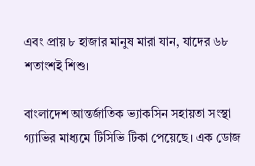এবং প্রায় ৮ হাজার মানুষ মারা যান, যাদের ৬৮ শতাংশই শিশু।

বাংলাদেশ আন্তর্জাতিক ভ্যাকসিন সহায়তা সংস্থা গ্যাভির মাধ্যমে টিসিভি টিকা পেয়েছে। এক ডোজ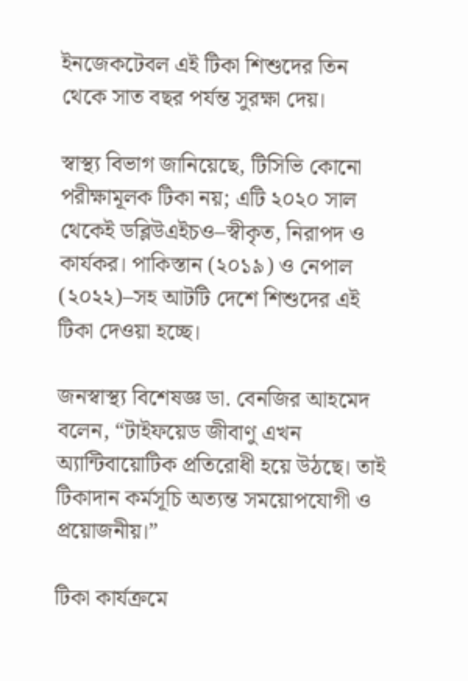ইনজেকটেবল এই টিকা শিশুদের তিন থেকে সাত বছর পর্যন্ত সুরক্ষা দেয়।

স্বাস্থ্য বিভাগ জানিয়েছে, টিসিভি কোনো পরীক্ষামূলক টিকা নয়; এটি ২০২০ সাল থেকেই ডব্লিউএইচও–স্বীকৃত, নিরাপদ ও কার্যকর। পাকিস্তান (২০১৯) ও নেপাল (২০২২)–সহ আটটি দেশে শিশুদের এই টিকা দেওয়া হচ্ছে।

জনস্বাস্থ্য বিশেষজ্ঞ ডা. বেনজির আহমেদ বলেন, “টাইফয়েড জীবাণু এখন অ্যান্টিবায়োটিক প্রতিরোধী হয়ে উঠছে। তাই টিকাদান কর্মসূচি অত্যন্ত সময়োপযোগী ও প্রয়োজনীয়।”

টিকা কার্যক্রমে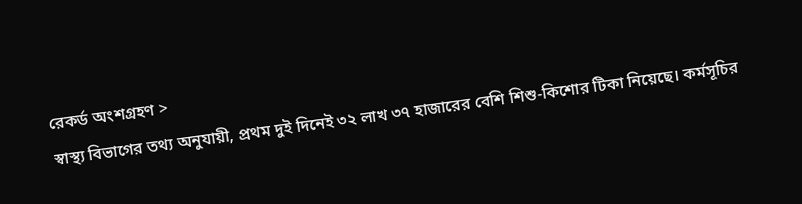রেকর্ড অংশগ্রহণ >
স্বাস্থ্য বিভাগের তথ্য অনুযায়ী, প্রথম দুই দিনেই ৩২ লাখ ৩৭ হাজারের বেশি শিশু-কিশোর টিকা নিয়েছে। কর্মসূচির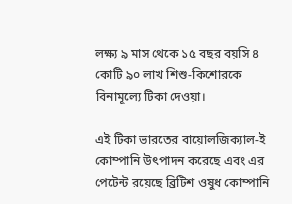লক্ষ্য ৯ মাস থেকে ১৫ বছর বয়সি ৪ কোটি ৯০ লাখ শিশু-কিশোরকে বিনামূল্যে টিকা দেওয়া।

এই টিকা ভারতের বায়োলজিক্যাল-ই কোম্পানি উৎপাদন করেছে এবং এর পেটেন্ট রয়েছে ব্রিটিশ ওষুধ কোম্পানি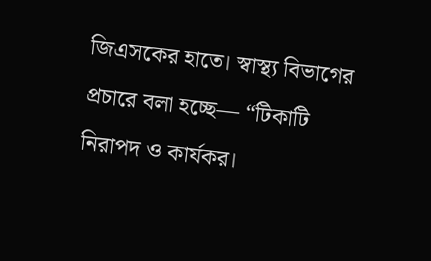জিএসকের হাতে। স্বাস্থ্য বিভাগের প্রচারে বলা হচ্ছে— “টিকাটি নিরাপদ ও কার্যকর।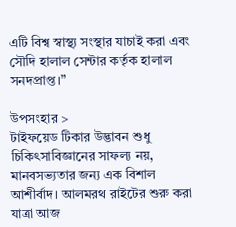এটি বিশ্ব স্বাস্থ্য সংস্থার যাচাই করা এবং সৌদি হালাল সেন্টার কর্তৃক হালাল সনদপ্রাপ্ত।”

উপসংহার >
টাইফয়েড টিকার উদ্ভাবন শুধু চিকিৎসাবিজ্ঞানের সাফল্য নয়, মানবসভ্যতার জন্য এক বিশাল আশীর্বাদ। আলমরথ রাইটের শুরু করা যাত্রা আজ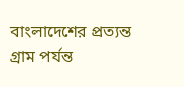বাংলাদেশের প্রত্যন্ত গ্রাম পর্যন্ত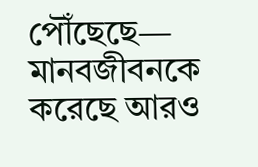পৌঁছেছে— মানবজীবনকে করেছে আরও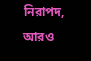নিরাপদ, আরও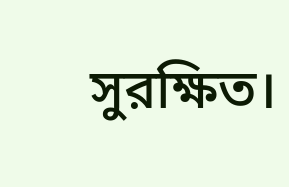সুরক্ষিত।